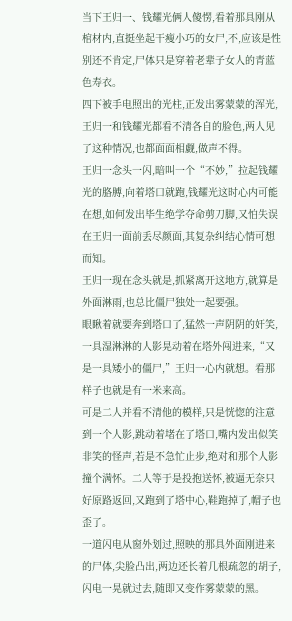当下王归一、钱耀光俩人傻愣,看着那具刚从棺材内,直挺坐起干瘦小巧的女尸,不,应该是性别还不肯定,尸体只是穿着老辈子女人的青蓝色寿衣。
四下被手电照出的光柱,正发出雾蒙蒙的浑光,王归一和钱耀光都看不清各自的脸色,两人见了这种情况,也都面面相觑,做声不得。
王归一念头一闪,暗叫一个“不妙,”拉起钱耀光的胳膊,向着塔口就跑,钱耀光这时心内可能在想,如何发出毕生绝学夺命剪刀脚,又怕失误在王归一面前丢尽颜面,其复杂纠结心情可想而知。
王归一现在念头就是,抓紧离开这地方,就算是外面淋雨,也总比僵尸独处一起要强。
眼瞅着就要奔到塔口了,猛然一声阴阴的奸笑,一具湿淋淋的人影晃动着在塔外闯进来,“又是一具矮小的僵尸,”王归一心内就想。看那样子也就是有一米来高。
可是二人并看不清他的模样,只是恍惚的注意到一个人影,跳动着堵在了塔口,嘴内发出似笑非笑的怪声,若是不急忙止步,绝对和那个人影撞个满怀。二人等于是投抱送怀,被逼无奈只好原路返回,又跑到了塔中心,鞋跑掉了,帽子也歪了。
一道闪电从窗外划过,照映的那具外面刚进来的尸体,尖脸凸出,两边还长着几根疏忽的胡子,闪电一晃就过去,随即又变作雾蒙蒙的黑。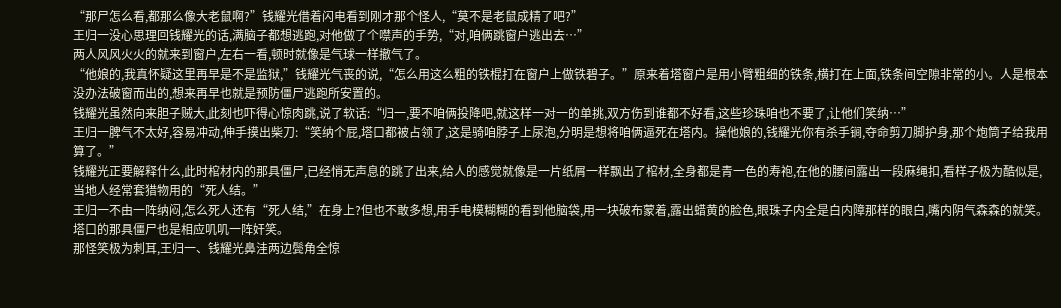“那尸怎么看,都那么像大老鼠啊?”钱耀光借着闪电看到刚才那个怪人,“莫不是老鼠成精了吧?”
王归一没心思理回钱耀光的话,满脑子都想逃跑,对他做了个噤声的手势,“对,咱俩跳窗户逃出去…”
两人风风火火的就来到窗户,左右一看,顿时就像是气球一样撤气了。
“他娘的,我真怀疑这里再早是不是监狱,”钱耀光气丧的说,“怎么用这么粗的铁棍打在窗户上做铁碧子。”原来着塔窗户是用小臂粗细的铁条,横打在上面,铁条间空隙非常的小。人是根本没办法破窗而出的,想来再早也就是预防僵尸逃跑所安置的。
钱耀光虽然向来胆子贼大,此刻也吓得心惊肉跳,说了软话:“归一,要不咱俩投降吧,就这样一对一的单挑,双方伤到谁都不好看,这些珍珠咱也不要了,让他们笑纳…”
王归一脾气不太好,容易冲动,伸手摸出柴刀:“笑纳个屁,塔口都被占领了,这是骑咱脖子上尿泡,分明是想将咱俩逼死在塔内。操他娘的,钱耀光你有杀手锏,夺命剪刀脚护身,那个炮筒子给我用算了。”
钱耀光正要解释什么,此时棺材内的那具僵尸,已经悄无声息的跳了出来,给人的感觉就像是一片纸屑一样飘出了棺材,全身都是青一色的寿袍,在他的腰间露出一段麻绳扣,看样子极为酷似是,当地人经常套猎物用的“死人结。”
王归一不由一阵纳闷,怎么死人还有“死人结,”在身上?但也不敢多想,用手电模糊糊的看到他脑袋,用一块破布蒙着,露出蜡黄的脸色,眼珠子内全是白内障那样的眼白,嘴内阴气森森的就笑。塔口的那具僵尸也是相应叽叽一阵奸笑。
那怪笑极为刺耳,王归一、钱耀光鼻洼两边鬓角全惊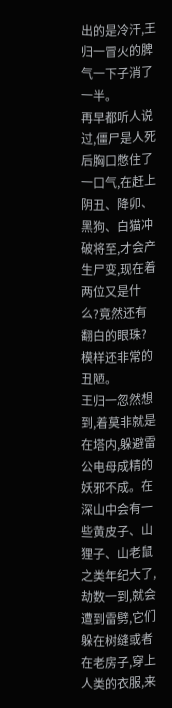出的是冷汗,王归一冒火的脾气一下子消了一半。
再早都听人说过,僵尸是人死后胸口憋住了一口气,在赶上阴丑、降卯、黑狗、白猫冲破将至,才会产生尸变,现在着两位又是什么?竟然还有翻白的眼珠?模样还非常的丑陋。
王归一忽然想到,着莫非就是在塔内,躲避雷公电母成精的妖邪不成。在深山中会有一些黄皮子、山狸子、山老鼠之类年纪大了,劫数一到,就会遭到雷劈,它们躲在树缝或者在老房子,穿上人类的衣服,来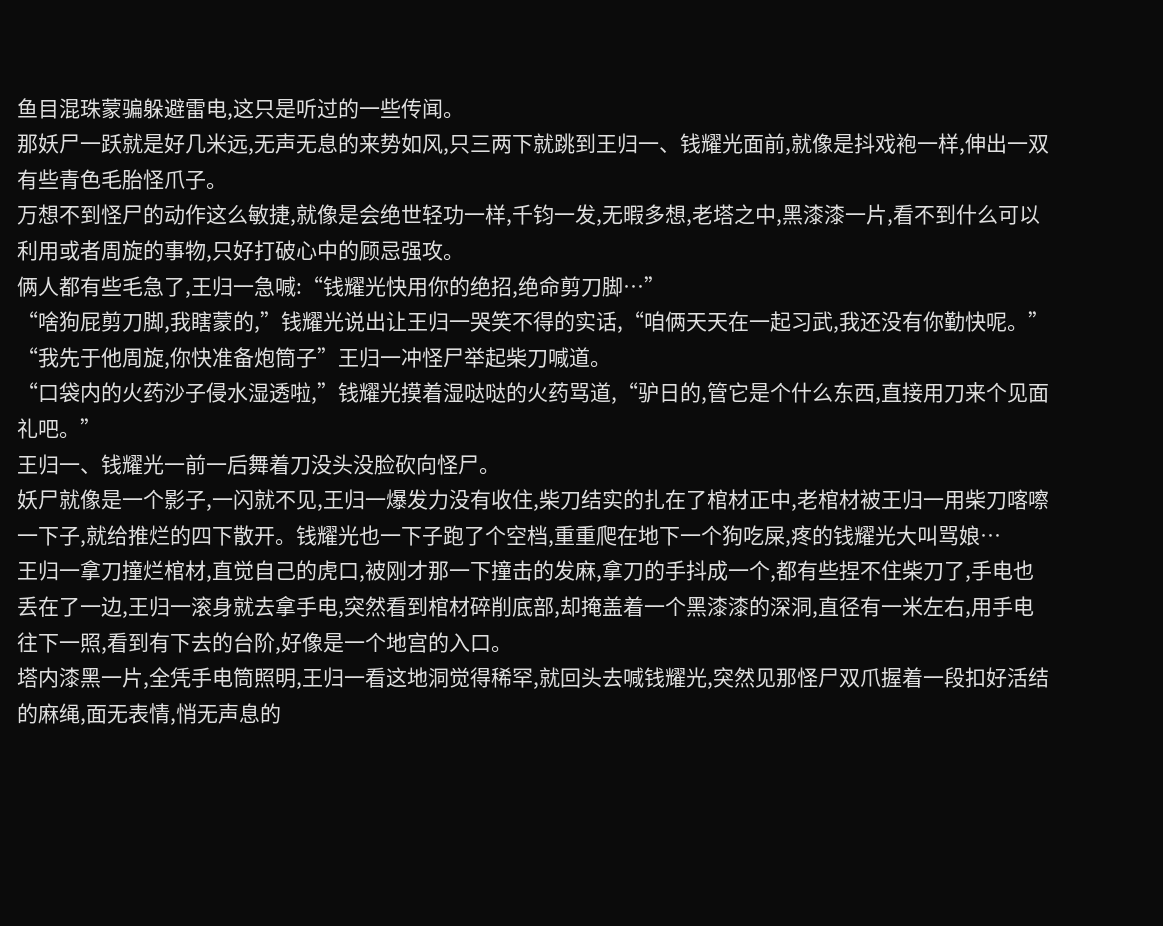鱼目混珠蒙骗躲避雷电,这只是听过的一些传闻。
那妖尸一跃就是好几米远,无声无息的来势如风,只三两下就跳到王归一、钱耀光面前,就像是抖戏袍一样,伸出一双有些青色毛胎怪爪子。
万想不到怪尸的动作这么敏捷,就像是会绝世轻功一样,千钧一发,无暇多想,老塔之中,黑漆漆一片,看不到什么可以利用或者周旋的事物,只好打破心中的顾忌强攻。
俩人都有些毛急了,王归一急喊:“钱耀光快用你的绝招,绝命剪刀脚…”
“啥狗屁剪刀脚,我瞎蒙的,”钱耀光说出让王归一哭笑不得的实话,“咱俩天天在一起习武,我还没有你勤快呢。”
“我先于他周旋,你快准备炮筒子”王归一冲怪尸举起柴刀喊道。
“口袋内的火药沙子侵水湿透啦,”钱耀光摸着湿哒哒的火药骂道,“驴日的,管它是个什么东西,直接用刀来个见面礼吧。”
王归一、钱耀光一前一后舞着刀没头没脸砍向怪尸。
妖尸就像是一个影子,一闪就不见,王归一爆发力没有收住,柴刀结实的扎在了棺材正中,老棺材被王归一用柴刀喀嚓一下子,就给推烂的四下散开。钱耀光也一下子跑了个空档,重重爬在地下一个狗吃屎,疼的钱耀光大叫骂娘…
王归一拿刀撞烂棺材,直觉自己的虎口,被刚才那一下撞击的发麻,拿刀的手抖成一个,都有些捏不住柴刀了,手电也丢在了一边,王归一滚身就去拿手电,突然看到棺材碎削底部,却掩盖着一个黑漆漆的深洞,直径有一米左右,用手电往下一照,看到有下去的台阶,好像是一个地宫的入口。
塔内漆黑一片,全凭手电筒照明,王归一看这地洞觉得稀罕,就回头去喊钱耀光,突然见那怪尸双爪握着一段扣好活结的麻绳,面无表情,悄无声息的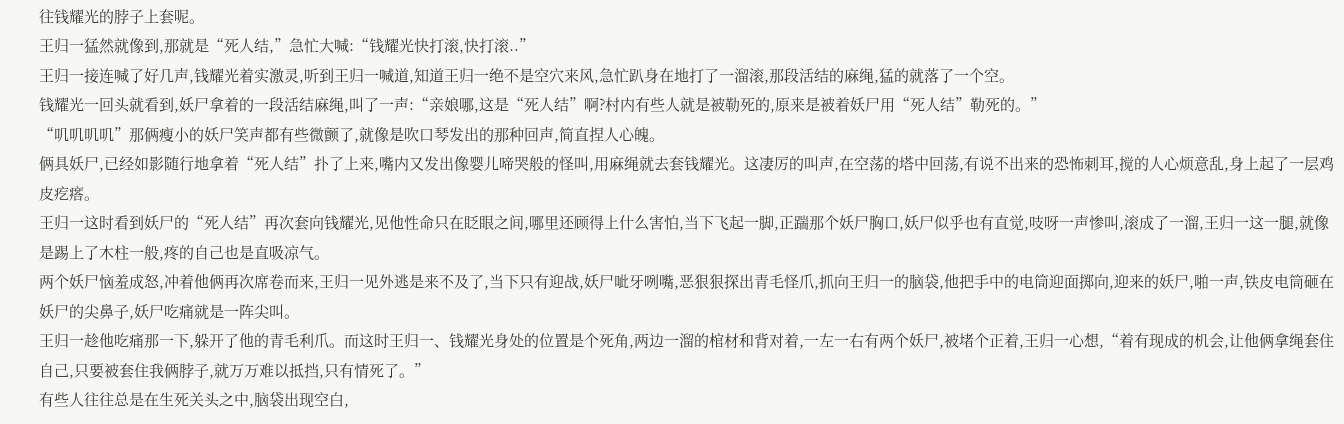往钱耀光的脖子上套呢。
王归一猛然就像到,那就是“死人结,”急忙大喊:“钱耀光快打滚,快打滚..”
王归一接连喊了好几声,钱耀光着实激灵,听到王归一喊道,知道王归一绝不是空穴来风,急忙趴身在地打了一溜滚,那段活结的麻绳,猛的就落了一个空。
钱耀光一回头就看到,妖尸拿着的一段活结麻绳,叫了一声:“亲娘哪,这是“死人结”啊?村内有些人就是被勒死的,原来是被着妖尸用“死人结”勒死的。”
“叽叽叽叽”那俩瘦小的妖尸笑声都有些微颤了,就像是吹口琴发出的那种回声,简直捏人心魄。
俩具妖尸,已经如影随行地拿着“死人结”扑了上来,嘴内又发出像婴儿啼哭般的怪叫,用麻绳就去套钱耀光。这凄厉的叫声,在空荡的塔中回荡,有说不出来的恐怖刺耳,搅的人心烦意乱,身上起了一层鸡皮疙瘩。
王归一这时看到妖尸的“死人结”再次套向钱耀光,见他性命只在眨眼之间,哪里还顾得上什么害怕,当下飞起一脚,正踹那个妖尸胸口,妖尸似乎也有直觉,吱呀一声惨叫,滚成了一溜,王归一这一腿,就像是踢上了木柱一般,疼的自己也是直吸凉气。
两个妖尸恼羞成怒,冲着他俩再次席卷而来,王归一见外逃是来不及了,当下只有迎战,妖尸呲牙咧嘴,恶狠狠探出青毛怪爪,抓向王归一的脑袋,他把手中的电筒迎面掷向,迎来的妖尸,啪一声,铁皮电筒砸在妖尸的尖鼻子,妖尸吃痛就是一阵尖叫。
王归一趁他吃痛那一下,躲开了他的青毛利爪。而这时王归一、钱耀光身处的位置是个死角,两边一溜的棺材和背对着,一左一右有两个妖尸,被堵个正着,王归一心想,“着有现成的机会,让他俩拿绳套住自己,只要被套住我俩脖子,就万万难以抵挡,只有情死了。”
有些人往往总是在生死关头之中,脑袋出现空白,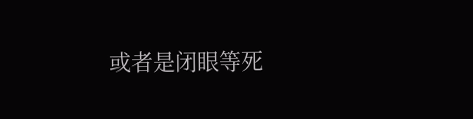或者是闭眼等死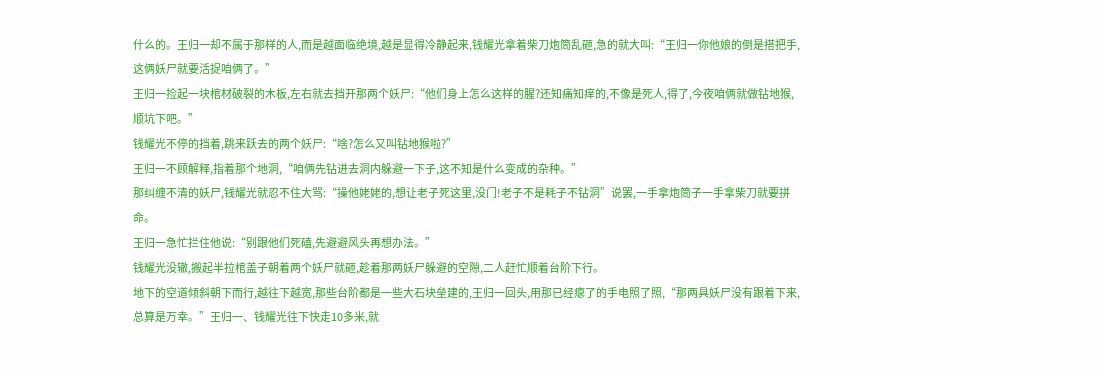什么的。王归一却不属于那样的人,而是越面临绝境,越是显得冷静起来,钱耀光拿着柴刀炮筒乱砸,急的就大叫:“王归一你他娘的倒是搭把手,这俩妖尸就要活捉咱俩了。”
王归一捡起一块棺材破裂的木板,左右就去挡开那两个妖尸:“他们身上怎么这样的腥?还知痛知痒的,不像是死人,得了,今夜咱俩就做钻地猴,顺坑下吧。”
钱耀光不停的挡着,跳来跃去的两个妖尸:“啥?怎么又叫钻地猴啦?”
王归一不顾解释,指着那个地洞,“咱俩先钻进去洞内躲避一下子,这不知是什么变成的杂种。”
那纠缠不清的妖尸,钱耀光就忍不住大骂:“操他姥姥的,想让老子死这里,没门!老子不是耗子不钻洞”说罢,一手拿炮筒子一手拿柴刀就要拼命。
王归一急忙拦住他说:“别跟他们死磕,先避避风头再想办法。”
钱耀光没辙,搬起半拉棺盖子朝着两个妖尸就砸,趁着那两妖尸躲避的空隙,二人赶忙顺着台阶下行。
地下的空道倾斜朝下而行,越往下越宽,那些台阶都是一些大石块垒建的,王归一回头,用那已经瘪了的手电照了照,“那两具妖尸没有跟着下来,总算是万幸。”王归一、钱耀光往下快走10多米,就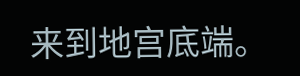来到地宫底端。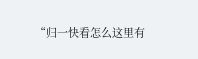“归一快看怎么这里有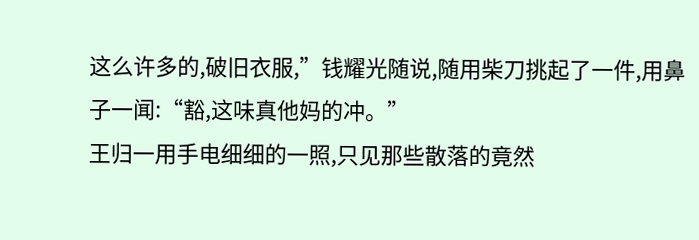这么许多的,破旧衣服,”钱耀光随说,随用柴刀挑起了一件,用鼻子一闻:“豁,这味真他妈的冲。”
王归一用手电细细的一照,只见那些散落的竟然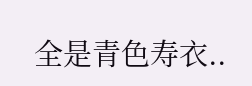全是青色寿衣..